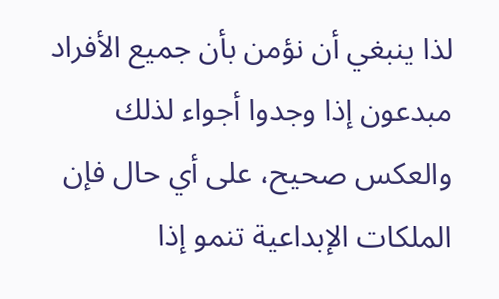لذا ينبغي أن نؤمن بأن جميع الأفراد مبدعون إذا وجدوا أجواء لذلك والعكس صحيح، على أي حال فإن الملكات الإبداعية تنمو إذا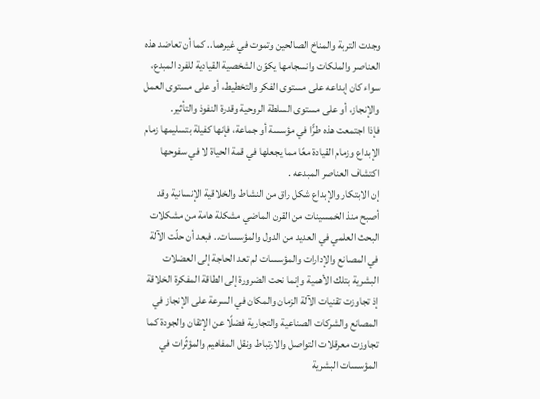وجدت التربة والمناخ الصالحين وتموت في غيرهما.. كما أن تعاضد هذه العناصر والملكات وانسجامها يكوّن الشخصية القيادية للفرد المبدع، سواء كان إبداعه على مستوى الفكر والتخطيط، أو على مستوى العمل والإنجاز، أو على مستوى السلطة الروحية وقدرة النفوذ والتأثير.
فإذا اجتمعت هذه طرًّا في مؤسسة أو جماعة، فإنها كفيلة بتسليمها زمام الإبداع وزمام القيادة معًا مما يجعلها في قمة الحياة لا في سفوحها
اكتشاف العناصر المبدعه .
إن الابتكار والإبداع شكل راق من النشاط والخلاقية الإنسانية وقد أصبح منذ الخمسينات من القرن الماضي مشكلة هامة من مشكلات البحث العلمي في العديد من الدول والمؤسسات.. فبعد أن حلّت الآلة في المصانع والإدارات والمؤسسات لم تعد الحاجة إلى العضلات البشرية بتلك الأهمية وإنما نحت الضرورة إلى الطاقة المفكرة الخلاقة إذ تجاوزت تقنيات الآلة الزمان والمكان في السرعة على الإنجاز في المصانع والشركات الصناعية والتجارية فضلًا عن الإتقان والجودة كما تجاوزت معرقلات التواصل والارتباط ونقل المفاهيم والمؤثّرات في المؤسسات البشرية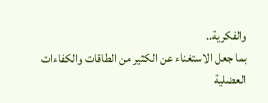والفكرية..
بما جعل الاستغناء عن الكثير من الطاقات والكفاءات العضلية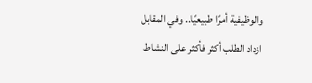والوظيفية أمرًا طبيعيًا.. وفي المقابل ازداد الطلب أكثر فأكثر على النشاط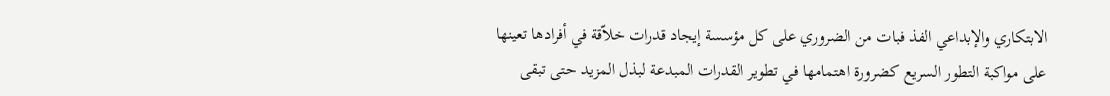الابتكاري والإبداعي الفذ فبات من الضروري على كل مؤسسة إيجاد قدرات خلاّقة في أفرادها تعينها على مواكبة التطور السريع كضرورة اهتمامها في تطوير القدرات المبدعة لبذل المزيد حتى تبقى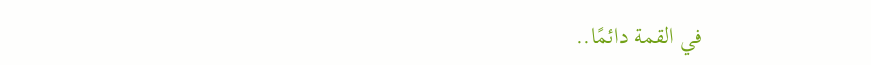في القمة دائمًا..